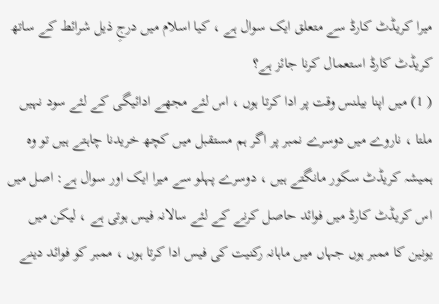میرا کریڈٹ کارڈ سے متعلق ایک سوال ہے ، کیا اسلام میں درجِ ذیل شرائط کے ساتھ کریڈٹ کارڈ استعمال کرنا جائز ہے؟
( 1) میں اپنا بیلنس وقت پر ادا کرتا ہوں ، اس لئے مجھے ادائیگی کے لئے سود نہیں ملتا ، ناروے میں دوسرے نمبر پر اگر ہم مستقبل میں کچھ خریدنا چاہتے ہیں تو وہ ہمیشہ کریڈٹ سکور مانگتے ہیں ، دوسرے پہلو سے میرا ایک اور سوال ہے: اصل میں اس کریڈٹ کارڈ میں فوائد حاصل کرنے کے لئے سالانہ فیس ہوتی ہے ، لیکن میں یونین کا ممبر ہوں جہاں میں ماہانہ رکنیت کی فیس ادا کرتا ہوں ، ممبر کو فوائد دینے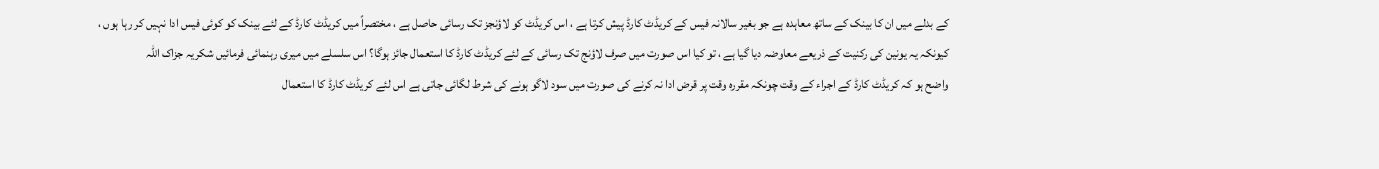کے بدلے میں ان کا بینک کے ساتھ معاہدہ ہے جو بغیر سالانہ فیس کے کریڈٹ کارڈ پیش کرتا ہے ، اس کریڈٹ کو لاؤنجز تک رسائی حاصل ہے ، مختصراً میں کریڈٹ کارڈ کے لئے بینک کو کوئی فیس ادا نہیں کر رہا ہوں ، کیونکہ یہ یونین کی رکنیت کے ذریعے معاوضہ دیا گیا ہے ، تو کیا اس صورت میں صرف لاؤنج تک رسائی کے لئے کریڈٹ کارڈ کا استعمال جائز ہوگا؟ اس سلسلے میں میری رہنمائی فرمائیں شکریہ جزاک اللہ
واضح ہو کہ کریڈٹ کارڈ کے اجراء کے وقت چونکہ مقررہ وقت پر قرض ادا نہ کرنے کی صورت میں سود لاگو ہونے کی شرط لگائی جاتی ہے اس لئے کریڈٹ کارڈ کا استعمال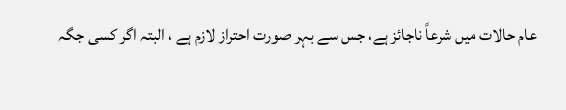عام حالات میں شرعاً ناجائز ہے، جس سے بہر صورت احتراز لازم ہے ، البتہ اگر کسی جگہ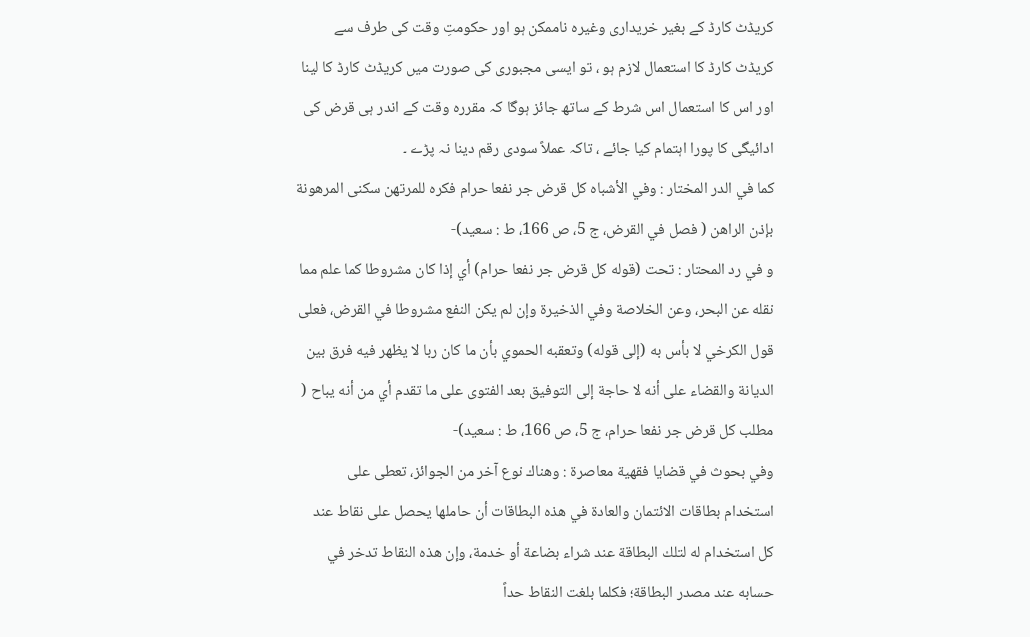کریڈٹ کارڈ کے بغیر خریداری وغیرہ ناممکن ہو اور حکومتِ وقت کی طرف سے کریڈٹ کارڈ کا استعمال لازم ہو ، تو ایسی مجبوری کی صورت میں کریڈٹ کارڈ کا لینا اور اس کا استعمال اس شرط کے ساتھ جائز ہوگا کہ مقررہ وقت کے اندر ہی قرض کی ادائیگی کا پورا اہتمام کیا جائے ، تاکہ عملاً سودی رقم دینا نہ پڑے ۔
كما في الدر المختار : وفي الأشباه كل قرض جر نفعا حرام فكره للمرتهن سكنى المرهونة بإذن الراهن ( فصل في القرض، ج 5، ص 166، ط : سعيد)-
و في رد المحتار : تحت (قوله كل قرض جر نفعا حرام) أي إذا كان مشروطا كما علم مما نقله عن البحر، وعن الخلاصة وفي الذخيرة وإن لم يكن النفع مشروطا في القرض، فعلى قول الكرخي لا بأس به (إلى قوله) وتعقبه الحموي بأن ما كان ربا لا يظهر فيه فرق بين الديانة والقضاء على أنه لا حاجة إلى التوفيق بعد الفتوى على ما تقدم أي من أنه يباح ( مطلب كل قرض جر نفعا حرام، ج 5، ص 166، ط : سعيد)-
وفي بحوث في قضايا فقهية معاصرة : وهناك نوع آخر من الجوائز، تعطى على استخدام بطاقات الائتمان والعادة في هذه البطاقات أن حاملها يحصل على نقاط عند كل استخدام له لتلك البطاقة عند شراء بضاعة أو خدمة، وإن هذه النقاط تدخر في حسابه عند مصدر البطاقة؛ فكلما بلغت النقاط حداً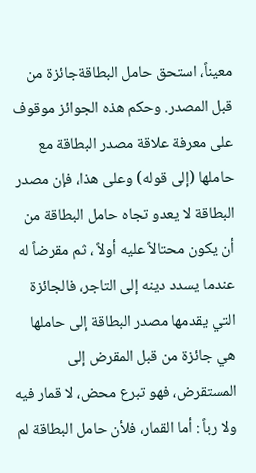معيناً، استحق حامل البطاقةجائزة من قبل المصدر. وحكم هذه الجوائز موقوف على معرفة علاقة مصدر البطاقة مع حاملها (إلى قوله) وعلى هذا، فإن مصدر البطاقة لا يعدو تجاه حامل البطاقة من أن يكون محتالاً عليه أولاً ، ثم مقرضاً له عندما يسدد دينه إلى التاجر، فالجائزة التي يقدمها مصدر البطاقة إلى حاملها هي جائزة من قبل المقرض إلى المستقرض، فهو تبرع محض، لا قمار فيه ولا رباً : أما القمار، فلأن حامل البطاقة لم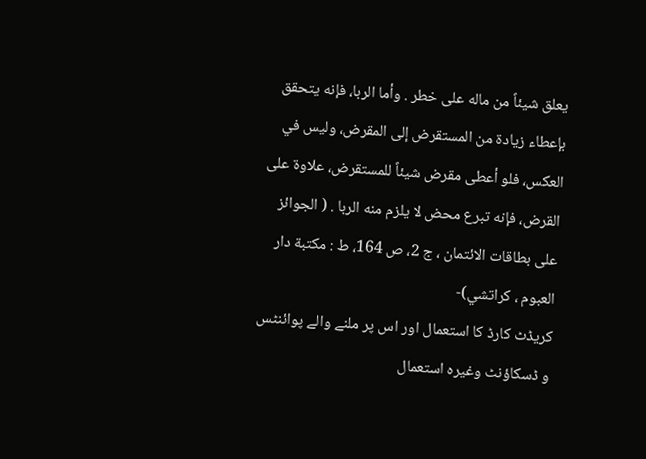يعلق شيئاً من ماله على خطر . وأما الربا، فإنه يتحقق بإعطاء زيادة من المستقرض إلى المقرض، وليس في العكس، فلو أعطى مقرض شيئاً للمستقرض، علاوة على القرض، فإنه تبرع محض لا يلزم منه الربا . ( الجوائز على بطاقات الائتمان ، ج 2، ص 164، ط : مكتبة دار العبوم ، كراتشي)-
کریڈٹ کارڈ کا استعمال اور اس پر ملنے والے پوائنٹس و ڈسکاؤنٹ وغیرہ استعمال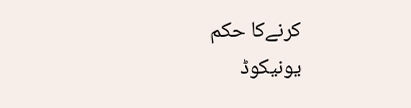کرنےکا حکم
یونیکوڈ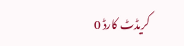کریڈٹ کارڈ 0